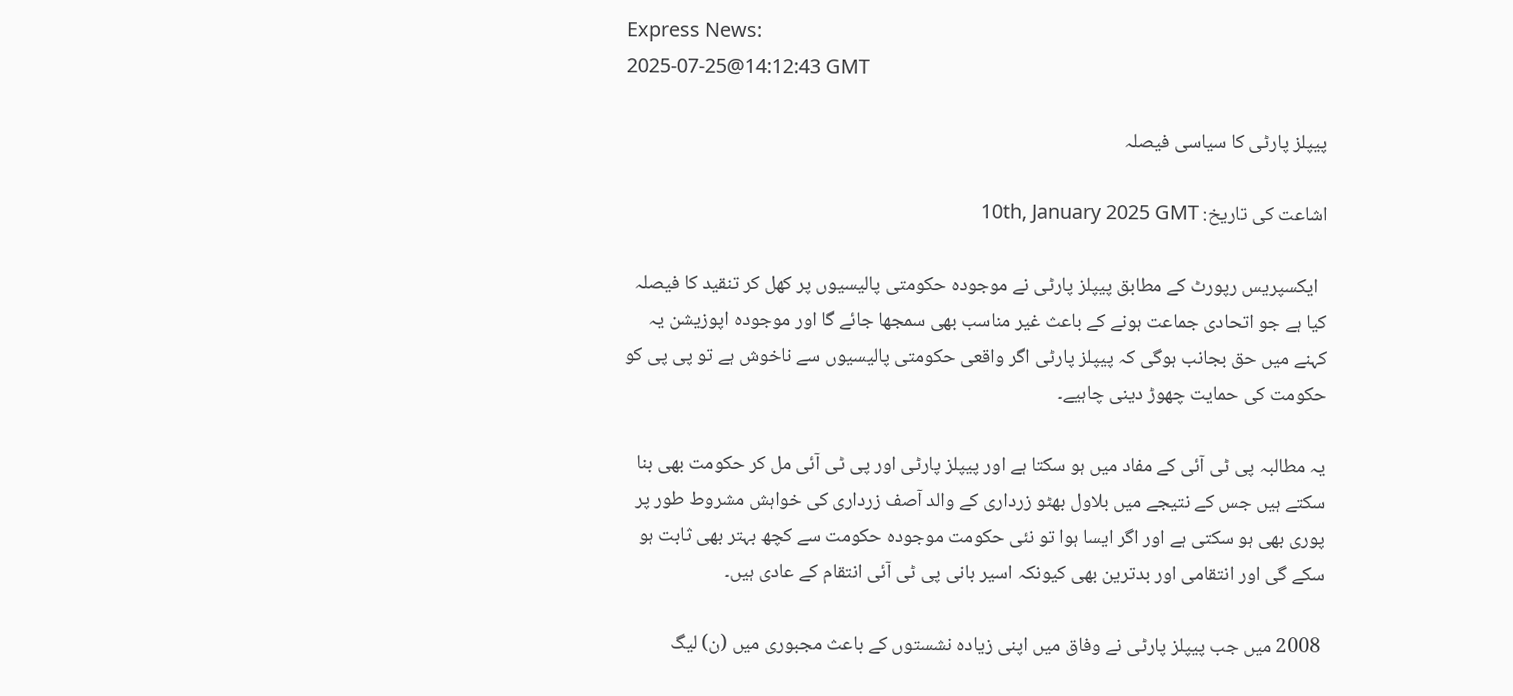Express News:
2025-07-25@14:12:43 GMT

پیپلز پارٹی کا سیاسی فیصلہ

اشاعت کی تاریخ: 10th, January 2025 GMT

  ایکسپریس رپورٹ کے مطابق پیپلز پارٹی نے موجودہ حکومتی پالیسیوں پر کھل کر تنقید کا فیصلہ کیا ہے جو اتحادی جماعت ہونے کے باعث غیر مناسب بھی سمجھا جائے گا اور موجودہ اپوزیشن یہ کہنے میں حق بجانب ہوگی کہ پیپلز پارٹی اگر واقعی حکومتی پالیسیوں سے ناخوش ہے تو پی پی کو حکومت کی حمایت چھوڑ دینی چاہیے۔

یہ مطالبہ پی ٹی آئی کے مفاد میں ہو سکتا ہے اور پیپلز پارٹی اور پی ٹی آئی مل کر حکومت بھی بنا سکتے ہیں جس کے نتیجے میں بلاول بھٹو زرداری کے والد آصف زرداری کی خواہش مشروط طور پر پوری بھی ہو سکتی ہے اور اگر ایسا ہوا تو نئی حکومت موجودہ حکومت سے کچھ بہتر بھی ثابت ہو سکے گی اور انتقامی اور بدترین بھی کیونکہ اسیر بانی پی ٹی آئی انتقام کے عادی ہیں۔

 2008 میں جب پیپلز پارٹی نے وفاق میں اپنی زیادہ نشستوں کے باعث مجبوری میں (ن) لیگ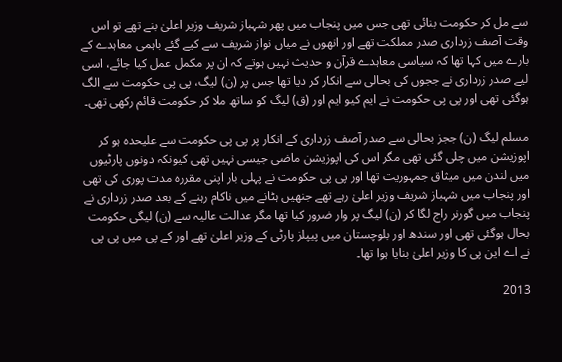سے مل کر حکومت بنائی تھی جس میں پنجاب میں پھر شہباز شریف وزیر اعلیٰ بنے تھے تو اس وقت آصف زرداری صدر مملکت تھے اور انھوں نے میاں نواز شریف سے کیے گئے باہمی معاہدے کے بارے میں کہا تھا کہ سیاسی معاہدے قرآن و حدیث نہیں ہوتے کہ ان پر مکمل عمل کیا جائے، اسی لیے صدر زرداری نے ججوں کی بحالی سے انکار کر دیا تھا جس پر (ن) لیگ، پی پی حکومت سے الگ ہوگئی تھی اور پی پی حکومت نے ایم کیو ایم اور (ق) لیگ کو ساتھ ملا کر حکومت قائم رکھی تھی۔

مسلم لیگ (ن) ججز بحالی سے صدر آصف زرداری کے انکار پر پی پی حکومت سے علیحدہ ہو کر اپوزیشن میں چلی گئی تھی مگر اس کی اپوزیشن ماضی جیسی نہیں تھی کیونکہ دونوں پارٹیوں میں لندن میں میثاق جمہوریت تھا اور پی پی حکومت نے پہلی بار اپنی مقررہ مدت پوری کی تھی اور پنجاب میں شہباز شریف وزیر اعلیٰ رہے تھے جنھیں ہٹانے میں ناکام رہنے کے بعد صدر زرداری نے پنجاب میں گورنر راج لگا کر (ن) لیگ پر وار ضرور کیا تھا مگر عدالت عالیہ سے (ن) لیگی حکومت بحال ہوگئی تھی اور سندھ اور بلوچستان میں پیپلز پارٹی کے وزیر اعلیٰ تھے اور کے پی میں پی پی نے اے این پی کا وزیر اعلیٰ بنایا ہوا تھا۔

2013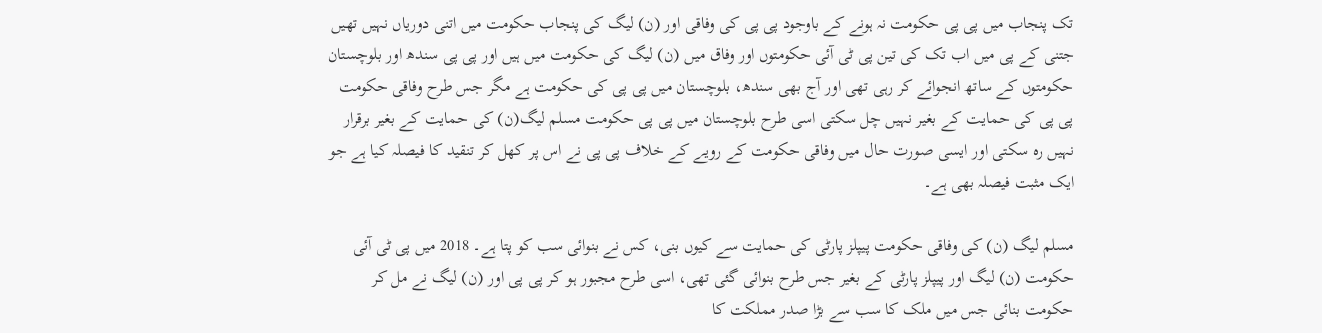تک پنجاب میں پی پی حکومت نہ ہونے کے باوجود پی پی کی وفاقی اور (ن) لیگ کی پنجاب حکومت میں اتنی دوریاں نہیں تھیں جتنی کے پی میں اب تک کی تین پی ٹی آئی حکومتوں اور وفاق میں (ن) لیگ کی حکومت میں ہیں اور پی پی سندھ اور بلوچستان حکومتوں کے ساتھ انجوائے کر رہی تھی اور آج بھی سندھ، بلوچستان میں پی پی کی حکومت ہے مگر جس طرح وفاقی حکومت پی پی کی حمایت کے بغیر نہیں چل سکتی اسی طرح بلوچستان میں پی پی حکومت مسلم لیگ(ن) کی حمایت کے بغیر برقرار نہیں رہ سکتی اور ایسی صورت حال میں وفاقی حکومت کے رویے کے خلاف پی پی نے اس پر کھل کر تنقید کا فیصلہ کیا ہے جو ایک مثبت فیصلہ بھی ہے۔

مسلم لیگ (ن) کی وفاقی حکومت پیپلز پارٹی کی حمایت سے کیوں بنی، کس نے بنوائی سب کو پتا ہے۔ 2018 میں پی ٹی آئی حکومت (ن) لیگ اور پیپلز پارٹی کے بغیر جس طرح بنوائی گئی تھی، اسی طرح مجبور ہو کر پی پی اور (ن) لیگ نے مل کر حکومت بنائی جس میں ملک کا سب سے بڑا صدر مملکت کا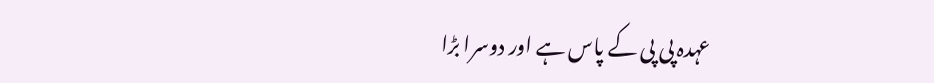عہدہ پی پی کے پاس ہے اور دوسرا بڑا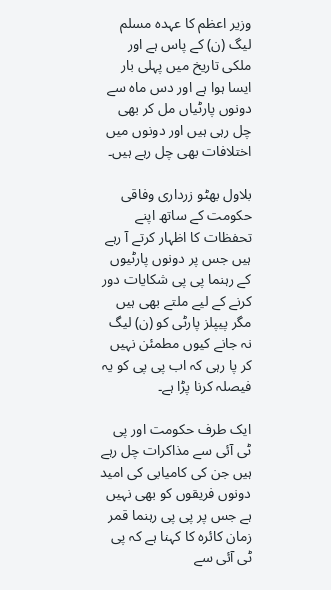وزیر اعظم کا عہدہ مسلم لیگ (ن) کے پاس ہے اور ملکی تاریخ میں پہلی بار ایسا ہوا ہے اور دس ماہ سے دونوں پارٹیاں مل کر بھی چل رہی ہیں اور دونوں میں اختلافات بھی چل رہے ہیں۔

بلاول بھٹو زرداری وفاقی حکومت کے ساتھ اپنے تحفظات کا اظہار کرتے آ رہے ہیں جس پر دونوں پارٹیوں کے رہنما پی پی شکایات دور کرنے کے لیے ملتے بھی ہیں مگر پیپلز پارٹی کو (ن) لیگ نہ جانے کیوں مطمئن نہیں کر پا رہی کہ اب پی پی کو یہ فیصلہ کرنا پڑا ہے۔

ایک طرف حکومت اور پی ٹی آئی سے مذاکرات چل رہے ہیں جن کی کامیابی کی امید دونوں فریقوں کو بھی نہیں ہے جس پر پی پی رہنما قمر زمان کائرہ کا کہنا ہے کہ پی ٹی آئی سے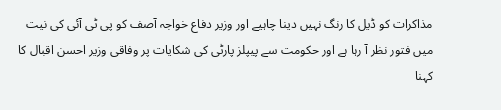مذاکرات کو ڈیل کا رنگ نہیں دینا چاہیے اور وزیر دفاع خواجہ آصف کو پی ٹی آئی کی نیت میں فتور نظر آ رہا ہے اور حکومت سے پیپلز پارٹی کی شکایات پر وفاقی وزیر احسن اقبال کا کہنا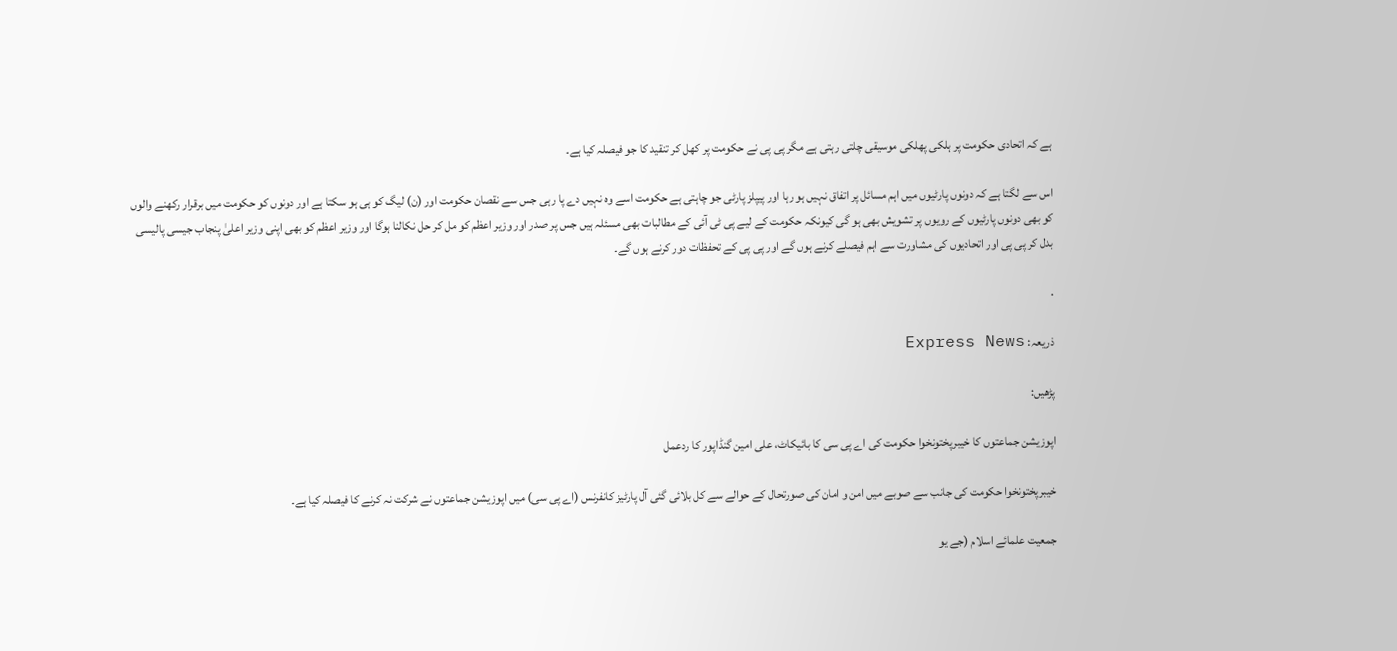ہے کہ اتحادی حکومت پر ہلکی پھلکی موسیقی چلتی رہتی ہے مگر پی پی نے حکومت پر کھل کر تنقید کا جو فیصلہ کیا ہے۔

اس سے لگتا ہے کہ دونوں پارٹیوں میں اہم مسائل پر اتفاق نہیں ہو رہا اور پیپلز پارٹی جو چاہتی ہے حکومت اسے وہ نہیں دے پا رہی جس سے نقصان حکومت اور (ن) لیگ کو ہی ہو سکتا ہے اور دونوں کو حکومت میں برقرار رکھنے والوں کو بھی دونوں پارٹیوں کے رویوں پر تشویش بھی ہو گی کیونکہ حکومت کے لیے پی ٹی آئی کے مطالبات بھی مسئلہ ہیں جس پر صدر اور وزیر اعظم کو مل کر حل نکالنا ہوگا اور وزیر اعظم کو بھی اپنی وزیر اعلیٰ پنجاب جیسی پالیسی بدل کر پی پی اور اتحادیوں کی مشاورت سے اہم فیصلے کرنے ہوں گے اور پی پی کے تحفظات دور کرنے ہوں گے۔

.

ذریعہ: Express News

پڑھیں:

اپوزیشن جماعتوں کا خیبرپختونخوا حکومت کی اے پی سی کا بائیکاٹ، علی امین گنڈاپور کا ردعمل

خیبرپختونخوا حکومت کی جانب سے صوبے میں امن و امان کی صورتحال کے حوالے سے کل بلائی گئی آل پارٹیز کانفرنس (اے پی سی) میں اپوزیشن جماعتوں نے شرکت نہ کرنے کا فیصلہ کیا ہے۔

جمعیت علمائے اسلام (جے یو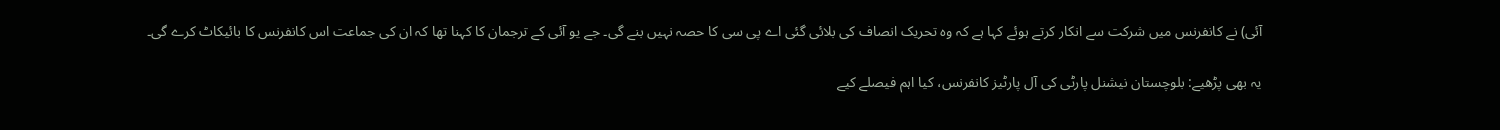آئی) نے کانفرنس میں شرکت سے انکار کرتے ہوئے کہا ہے کہ وہ تحریک انصاف کی بلائی گئی اے پی سی کا حصہ نہیں بنے گی۔ جے یو آئی کے ترجمان کا کہنا تھا کہ ان کی جماعت اس کانفرنس کا بائیکاٹ کرے گی۔

یہ بھی پڑھیے: بلوچستان نیشنل پارٹی کی آل پارٹیز کانفرنس، کیا اہم فیصلے کیے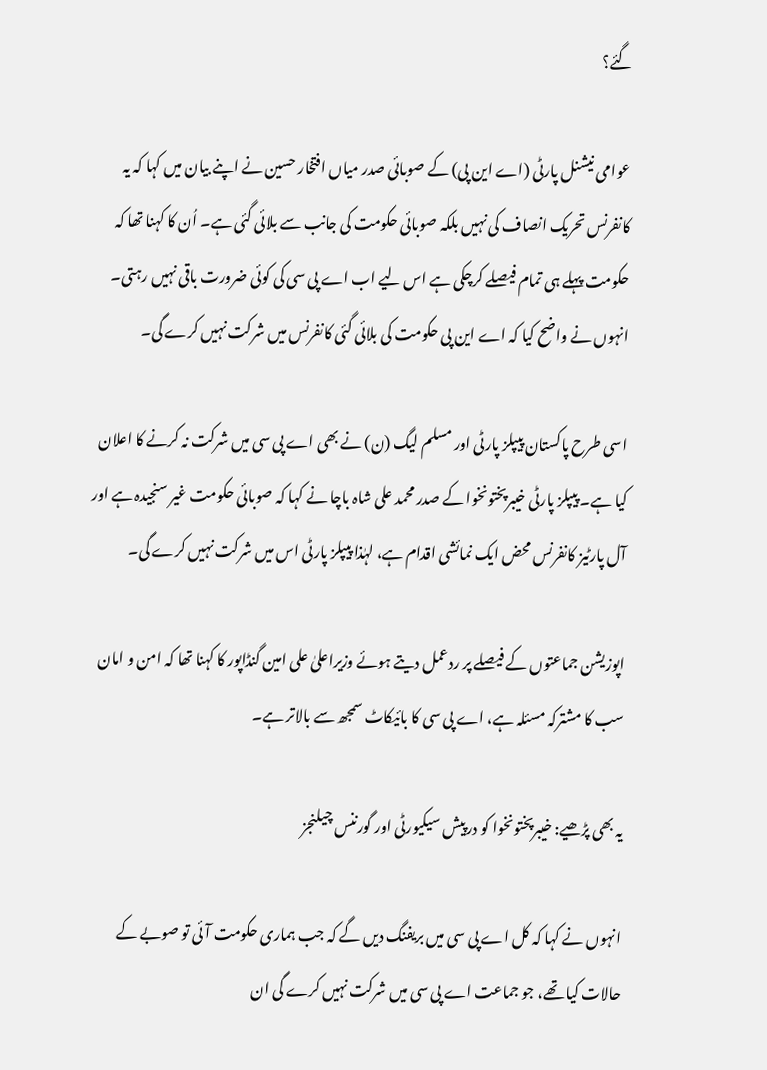گئے؟

عوامی نیشنل پارٹی (اے این پی) کے صوبائی صدر میاں افتخار حسین نے اپنے بیان میں کہا کہ یہ کانفرنس تحریک انصاف کی نہیں بلکہ صوبائی حکومت کی جانب سے بلائی گئی ہے۔ اُن کا کہنا تھا کہ حکومت پہلے ہی تمام فیصلے کرچکی ہے اس لیے اب اے پی سی کی کوئی ضرورت باقی نہیں رہتی۔ انہوں نے واضح کیا کہ اے این پی حکومت کی بلائی گئی کانفرنس میں شرکت نہیں کرے گی۔

اسی طرح پاکستان پیپلز پارٹی اور مسلم لیگ (ن) نے بھی اے پی سی میں شرکت نہ کرنے کا اعلان کیا ہے۔ پیپلز پارٹی خیبرپختونخوا کے صدر محمد علی شاہ باچا نے کہا کہ صوبائی حکومت غیر سنجیدہ ہے اور آل پارٹیز کانفرنس محض ایک نمائشی اقدام ہے، لہٰذا پیپلز پارٹی اس میں شرکت نہیں کرے گی۔

اپوزیشن جماعتوں کے فیصلے پر ردعمل دیتے ہوئے وزیراعلیٰ علی امین گنڈاپور کا کہنا تھا کہ امن و امان سب کا مشترکہ مسئلہ ہے، اے پی سی کا بائیکاٹ سمجھ سے بالاتر ہے۔

یہ بھی پڑھیے: خیبرپختونخوا کو درپیش سیکیورٹی اور گورننس چیلنجز

انہوں نے کہا کہ کل اے پی سی میں بریفنگ دیں گے کہ جب ہماری حکومت آئی تو صوبے کے حالات کیا تھے، جو جماعت اے پی سی میں شرکت نہیں کرے گی ان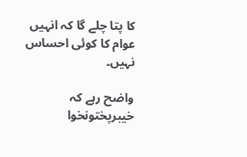کا پتا چلے گا کہ انہیں عوام کا کوئی احساس نہیں۔

واضح رہے کہ خیبرپختونخوا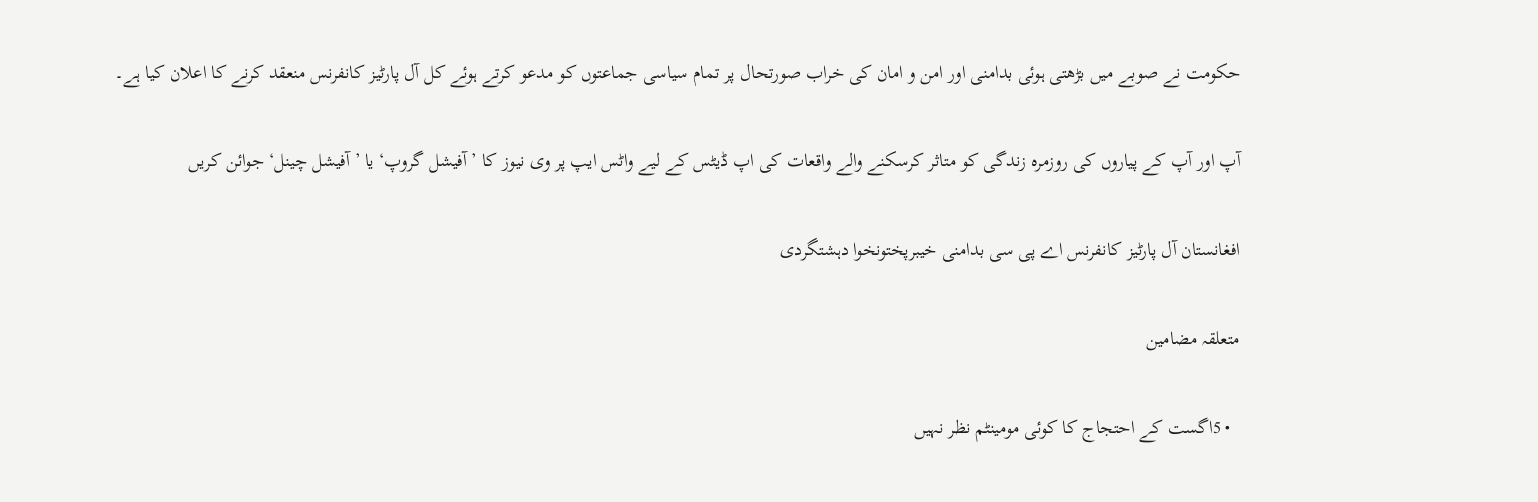حکومت نے صوبے میں بڑھتی ہوئی بدامنی اور امن و امان کی خراب صورتحال پر تمام سیاسی جماعتوں کو مدعو کرتے ہوئے کل آل پارٹیز کانفرنس منعقد کرنے کا اعلان کیا ہے۔

آپ اور آپ کے پیاروں کی روزمرہ زندگی کو متاثر کرسکنے والے واقعات کی اپ ڈیٹس کے لیے واٹس ایپ پر وی نیوز کا ’آفیشل گروپ‘ یا ’آفیشل چینل‘ جوائن کریں

افغانستان آل پارٹیز کانفرنس اے پی سی بدامنی خیبرپختونخوا دہشتگردی

متعلقہ مضامین

  • 5اگست کے احتجاج کا کوئی مومینٹم نظر نہیں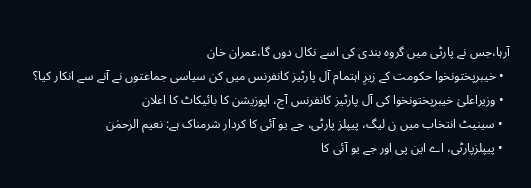آرہا،جس نے پارٹی میں گروہ بندی کی اسے نکال دوں گا،عمران خان
  • خیبرپختونخوا حکومت کے زیرِ اہتمام آل پارٹیز کانفرنس میں کن سیاسی جماعتوں نے آنے سے انکار کیا؟
  • وزیراعلیٰ خیبرپختونخوا کی آل پارٹیز کانفرنس آج، اپوزیشن کا بائیکاٹ کا اعلان
  • سینیٹ انتخاب میں ن لیگ، پیپلز پارٹی، جے یو آئی کا کردار شرمناک ہے: نعیم الرحمٰن
  • پیپلزپارٹی، اے این پی اور جے یو آئی کا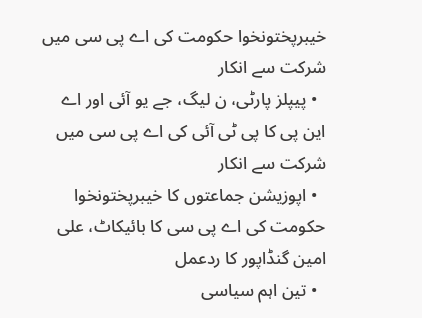خیبرپختونخوا حکومت کی اے پی سی میں شرکت سے انکار
  • پیپلز پارٹی، ن لیگ، جے یو آئی اور اے این پی کا پی ٹی آئی کی اے پی سی میں شرکت سے انکار
  • اپوزیشن جماعتوں کا خیبرپختونخوا حکومت کی اے پی سی کا بائیکاٹ، علی امین گنڈاپور کا ردعمل
  • تین اہم سیاسی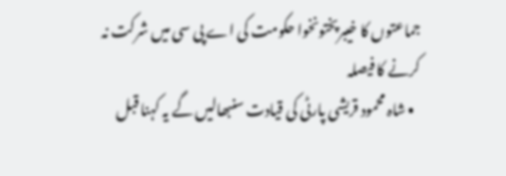جماعتوں کا خیبرپختونخوا حکومت کی اے پی سی میں شرکت نہ کرنے کا فیصلہ
  • شاہ محمود قریشی پارٹی کی قیادت سنبھالیں گے یہ کہنا قبل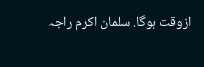ازوقت ہوگا. سلمان اکرم راجہ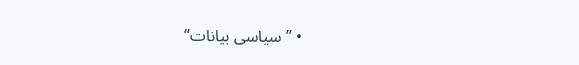• ’’ سیاسی بیانات‘‘